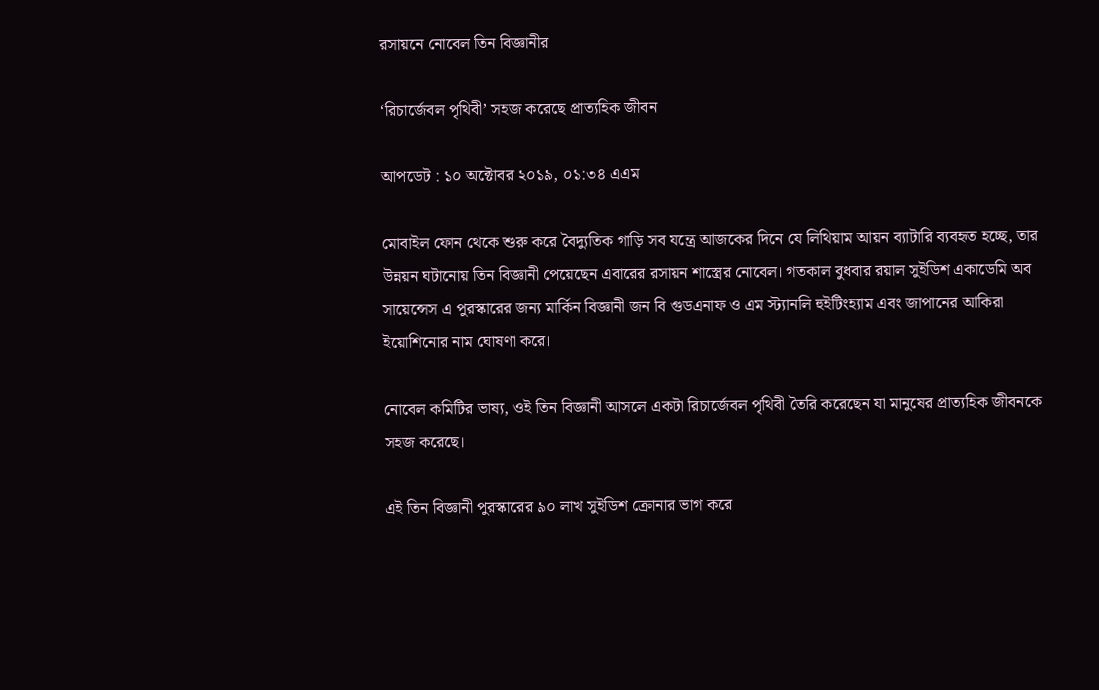রসায়নে নোবেল তিন বিজ্ঞানীর

‘রিচার্জেবল পৃথিবী’ সহজ করেছে প্রাত্যহিক জীবন

আপডেট : ১০ অক্টোবর ২০১৯, ০১:৩৪ এএম

মোবাইল ফোন থেকে শুরু করে বৈদ্যুতিক গাড়ি সব যন্ত্রে আজকের দিনে যে লিথিয়াম আয়ন ব্যাটারি ব্যবহৃত হচ্ছে, তার উন্নয়ন ঘটানোয় তিন বিজ্ঞানী পেয়েছেন এবারের রসায়ন শাস্ত্রের নোবেল। গতকাল বুধবার রয়াল সুইডিশ একাডেমি অব সায়েন্সেস এ পুরস্কারের জন্য মার্কিন বিজ্ঞানী জন বি গুডএনাফ ও এম স্ট্যানলি হুইটিংহ্যাম এবং জাপানের আকিরা ইয়োশিনোর নাম ঘোষণা করে।

নোবেল কমিটির ভাষ্য, ওই তিন বিজ্ঞানী আসলে একটা রিচার্জেবল পৃথিবী তৈরি করেছেন যা মানুষের প্রাত্যহিক জীবনকে সহজ করেছে।

এই তিন বিজ্ঞানী পুরস্কারের ৯০ লাখ সুইডিশ ক্রোনার ভাগ করে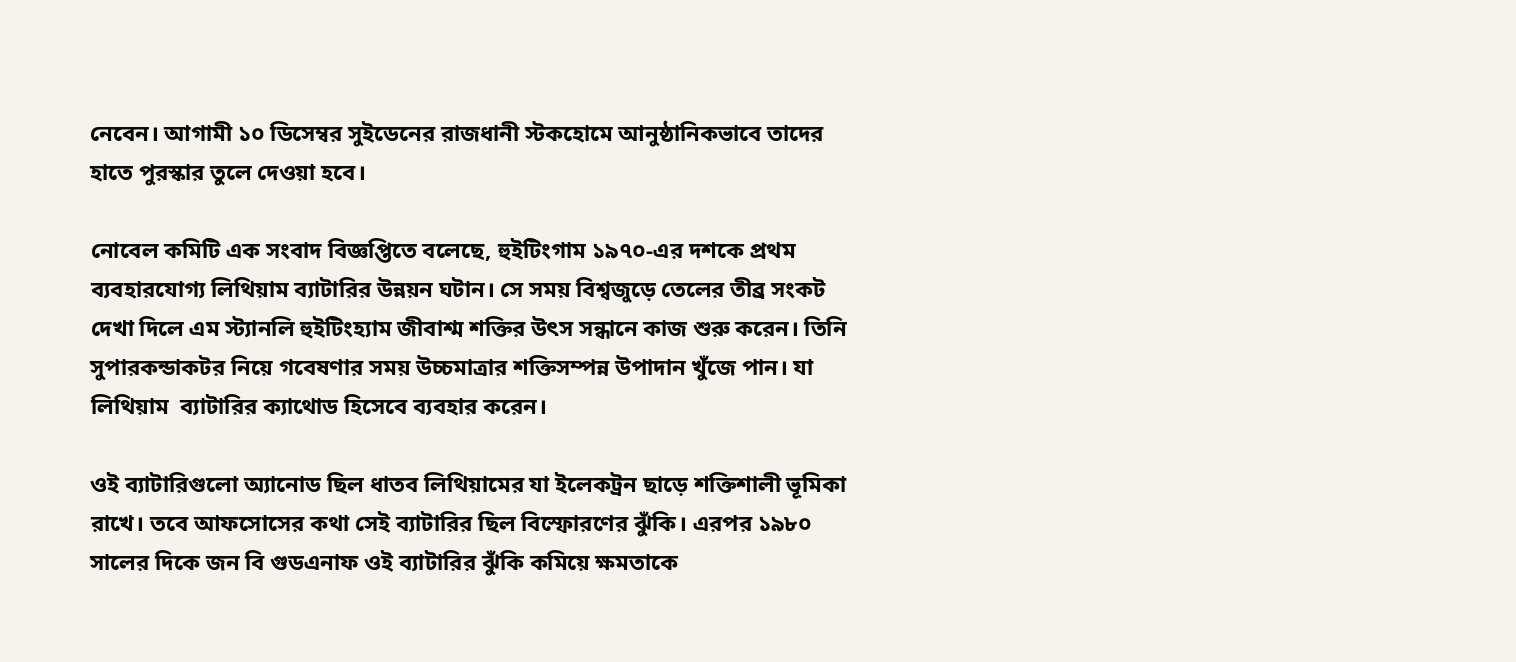নেবেন। আগামী ১০ ডিসেম্বর সুইডেনের রাজধানী স্টকহোমে আনুষ্ঠানিকভাবে তাদের হাতে পুরস্কার তুলে দেওয়া হবে।

নোবেল কমিটি এক সংবাদ বিজ্ঞপ্তিতে বলেছে, হুইটিংগাম ১৯৭০-এর দশকে প্রথম ব্যবহারযোগ্য লিথিয়াম ব্যাটারির উন্নয়ন ঘটান। সে সময় বিশ্বজুড়ে তেলের তীব্র সংকট দেখা দিলে এম স্ট্যানলি হুইটিংহ্যাম জীবাশ্ম শক্তির উৎস সন্ধানে কাজ শুরু করেন। তিনি সুপারকন্ডাকটর নিয়ে গবেষণার সময় উচ্চমাত্রার শক্তিসম্পন্ন উপাদান খুঁজে পান। যা লিথিয়াম  ব্যাটারির ক্যাথোড হিসেবে ব্যবহার করেন।

ওই ব্যাটারিগুলো অ্যানোড ছিল ধাতব লিথিয়ামের যা ইলেকট্রন ছাড়ে শক্তিশালী ভূমিকা রাখে। তবে আফসোসের কথা সেই ব্যাটারির ছিল বিস্ফোরণের ঝুঁকি। এরপর ১৯৮০ সালের দিকে জন বি গুডএনাফ ওই ব্যাটারির ঝুঁকি কমিয়ে ক্ষমতাকে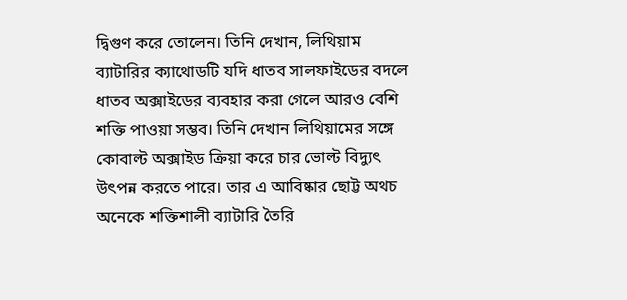দ্বিগুণ করে তোলেন। তিনি দেখান, লিথিয়াম ব্যাটারির ক্যাথোডটি যদি ধাতব সালফাইডের বদলে ধাতব অক্সাইডের ব্যবহার করা গেলে আরও বেশি শক্তি পাওয়া সম্ভব। তিনি দেখান লিথিয়ামের সঙ্গে কোবাল্ট অক্সাইড ক্রিয়া করে চার ভোল্ট বিদ্যুৎ উৎপন্ন করতে পারে। তার এ আবিষ্কার ছোট্ট অথচ অনেকে শক্তিশালী ব্যাটারি তৈরি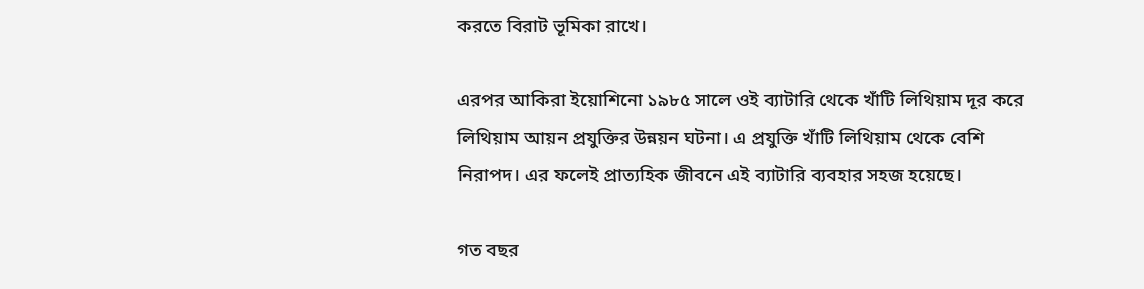করতে বিরাট ভূমিকা রাখে।

এরপর আকিরা ইয়োশিনো ১৯৮৫ সালে ওই ব্যাটারি থেকে খাঁটি লিথিয়াম দূর করে লিথিয়াম আয়ন প্রযুক্তির উন্নয়ন ঘটনা। এ প্রযুক্তি খাঁটি লিথিয়াম থেকে বেশি নিরাপদ। এর ফলেই প্রাত্যহিক জীবনে এই ব্যাটারি ব্যবহার সহজ হয়েছে।

গত বছর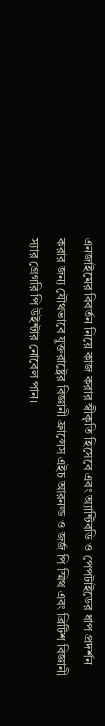এনজাইমের বিবর্তন নিয়ে কাজ করার স্বীকৃতি হিসেবে এবং অ্যান্টিবডি ও পেপটাইডের ধাপ প্রদর্শন করার জন্য যৌথভাবে যুক্তরাষ্ট্রের বিজ্ঞানী ফ্রান্সেস এইচ আরনল্ড ও জর্জ পি স্মিথ এবং ব্রিটিশ বিজ্ঞানী স্যার গ্রেগরি পি উইন্টার নোবেল পান।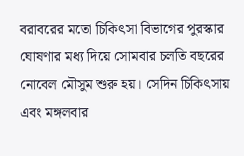বরাবরের মতো চিকিৎসা বিভাগের পুরস্কার ঘোষণার মধ্য দিয়ে সোমবার চলতি বছরের নোবেল মৌসুম শুরু হয়। সেদিন চিকিৎসায় এবং মঙ্গলবার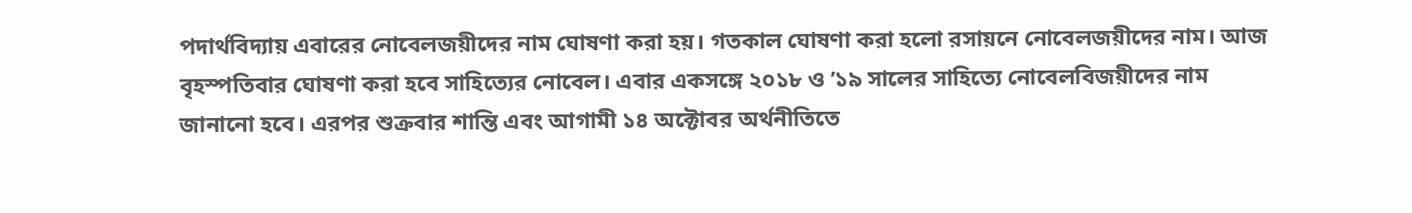পদার্থবিদ্যায় এবারের নোবেলজয়ীদের নাম ঘোষণা করা হয়। গতকাল ঘোষণা করা হলো রসায়নে নোবেলজয়ীদের নাম। আজ বৃহস্পতিবার ঘোষণা করা হবে সাহিত্যের নোবেল। এবার একসঙ্গে ২০১৮ ও ’১৯ সালের সাহিত্যে নোবেলবিজয়ীদের নাম জানানো হবে। এরপর শুক্রবার শান্তি এবং আগামী ১৪ অক্টোবর অর্থনীতিতে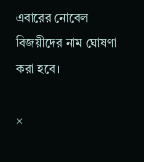এবারের নোবেল বিজয়ীদের নাম ঘোষণা করা হবে।

×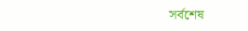সর্বশেষ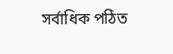সর্বাধিক পঠিত